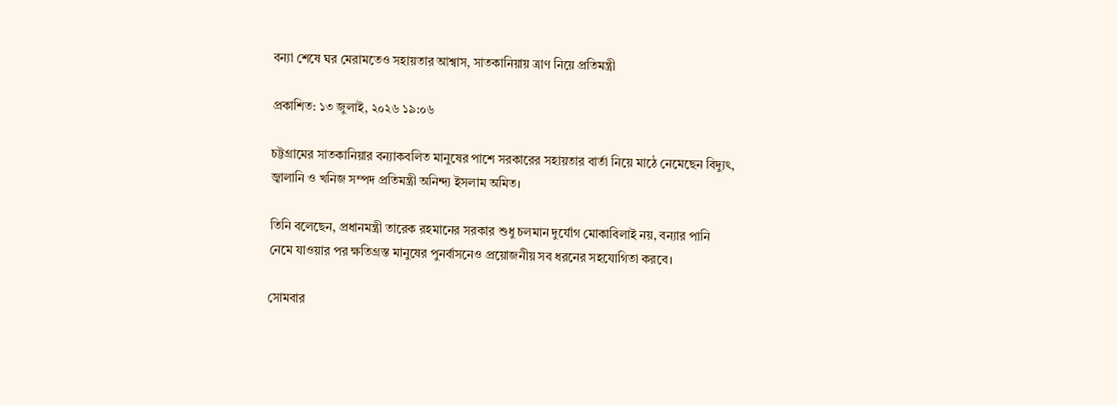বন্যা শেষে ঘর মেরামতেও সহায়তার আশ্বাস, সাতকানিয়ায় ত্রাণ নিয়ে প্রতিমন্ত্রী

প্রকাশিত: ১৩ জুলাই, ২০২৬ ১৯:০৬

চট্টগ্রামের সাতকানিয়ার বন্যাকবলিত মানুষের পাশে সরকারের সহায়তার বার্তা নিয়ে মাঠে নেমেছেন বিদ্যুৎ, জ্বালানি ও খনিজ সম্পদ প্রতিমন্ত্রী অনিন্দ্য ইসলাম অমিত।

তিনি বলেছেন, প্রধানমন্ত্রী তারেক রহমানের সরকার শুধু চলমান দুর্যোগ মোকাবিলাই নয়, বন্যার পানি নেমে যাওয়ার পর ক্ষতিগ্রস্ত মানুষের পুনর্বাসনেও প্রয়োজনীয় সব ধরনের সহযোগিতা করবে।

সোমবার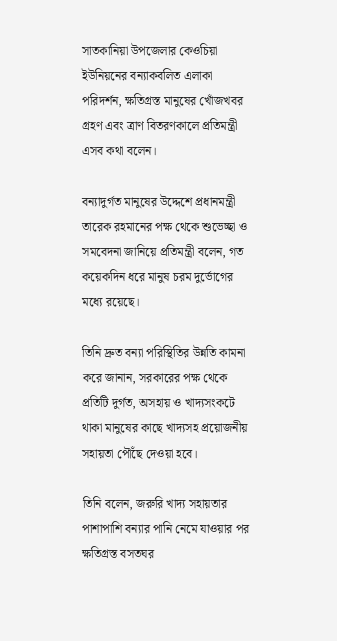সাতকানিয়া উপজেলার কেওচিয়া ইউনিয়নের বন্যাকবলিত এলাকা পরিদর্শন, ক্ষতিগ্রস্ত মানুষের খোঁজখবর গ্রহণ এবং ত্রাণ বিতরণকালে প্রতিমন্ত্রী এসব কথা বলেন।

বন্যাদুর্গত মানুষের উদ্দেশে প্রধানমন্ত্রী তারেক রহমানের পক্ষ থেকে শুভেচ্ছা ও সমবেদনা জানিয়ে প্রতিমন্ত্রী বলেন, গত কয়েকদিন ধরে মানুষ চরম দুর্ভোগের মধ্যে রয়েছে।

তিনি দ্রুত বন্যা পরিস্থিতির উন্নতি কামনা করে জানান, সরকারের পক্ষ থেকে প্রতিটি দুর্গত, অসহায় ও খাদ্যসংকটে থাকা মানুষের কাছে খাদ্যসহ প্রয়োজনীয় সহায়তা পৌঁছে দেওয়া হবে।

তিনি বলেন, জরুরি খাদ্য সহায়তার পাশাপাশি বন্যার পানি নেমে যাওয়ার পর ক্ষতিগ্রস্ত বসতঘর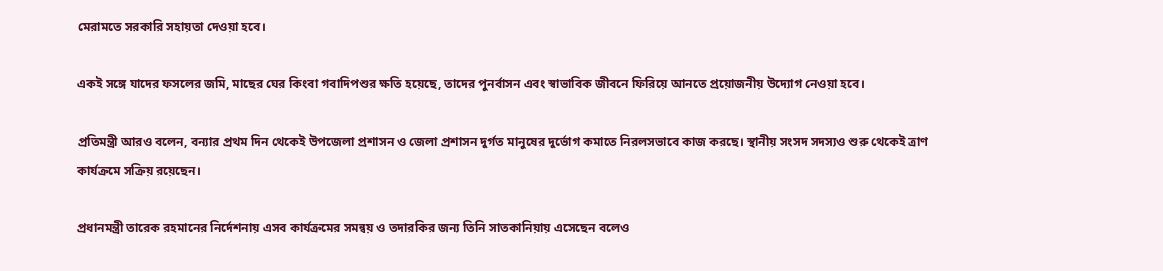মেরামতে সরকারি সহায়তা দেওয়া হবে।

একই সঙ্গে যাদের ফসলের জমি, মাছের ঘের কিংবা গবাদিপশুর ক্ষতি হয়েছে, তাদের পুনর্বাসন এবং স্বাভাবিক জীবনে ফিরিয়ে আনতে প্রয়োজনীয় উদ্যোগ নেওয়া হবে।

প্রতিমন্ত্রী আরও বলেন, বন্যার প্রথম দিন থেকেই উপজেলা প্রশাসন ও জেলা প্রশাসন দুর্গত মানুষের দুর্ভোগ কমাতে নিরলসভাবে কাজ করছে। স্থানীয় সংসদ সদস্যও শুরু থেকেই ত্রাণ কার্যক্রমে সক্রিয় রয়েছেন।

প্রধানমন্ত্রী তারেক রহমানের নির্দেশনায় এসব কার্যক্রমের সমন্বয় ও তদারকির জন্য তিনি সাতকানিয়ায় এসেছেন বলেও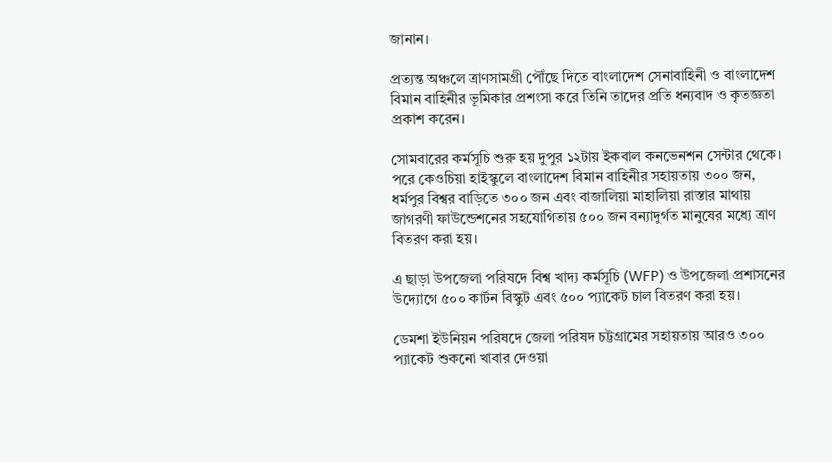জানান।

প্রত্যন্ত অঞ্চলে ত্রাণসামগ্রী পৌঁছে দিতে বাংলাদেশ সেনাবাহিনী ও বাংলাদেশ বিমান বাহিনীর ভূমিকার প্রশংসা করে তিনি তাদের প্রতি ধন্যবাদ ও কৃতজ্ঞতা প্রকাশ করেন।

সোমবারের কর্মসূচি শুরু হয় দুপুর ১২টায় ইকবাল কনভেনশন সেন্টার থেকে। পরে কেওচিয়া হাইস্কুলে বাংলাদেশ বিমান বাহিনীর সহায়তায় ৩০০ জন, ধর্মপুর বিশ্বর বাড়িতে ৩০০ জন এবং বাজালিয়া মাহালিয়া রাস্তার মাথায় জাগরণী ফাউন্ডেশনের সহযোগিতায় ৫০০ জন বন্যাদুর্গত মানুষের মধ্যে ত্রাণ বিতরণ করা হয়।

এ ছাড়া উপজেলা পরিষদে বিশ্ব খাদ্য কর্মসূচি (WFP) ও উপজেলা প্রশাসনের উদ্যোগে ৫০০ কার্টন বিস্কুট এবং ৫০০ প্যাকেট চাল বিতরণ করা হয়।

ডেমশা ইউনিয়ন পরিষদে জেলা পরিষদ চট্টগ্রামের সহায়তায় আরও ৩০০ প্যাকেট শুকনো খাবার দেওয়া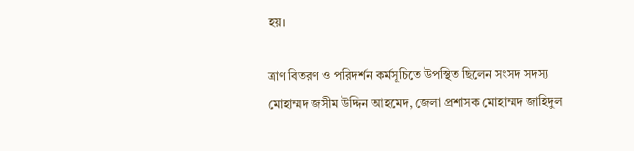হয়।

ত্রাণ বিতরণ ও পরিদর্শন কর্মসূচিতে উপস্থিত ছিলেন সংসদ সদস্য মোহাম্মদ জসীম উদ্দিন আহমেদ, জেলা প্রশাসক মোহাম্মদ জাহিদুল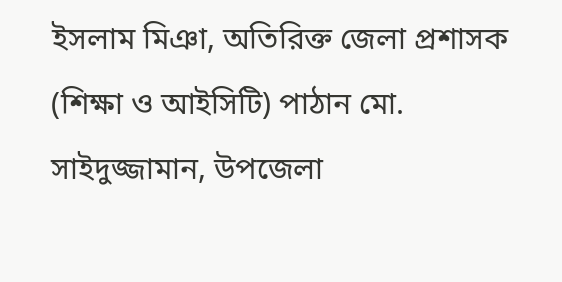ইসলাম মিঞা, অতিরিক্ত জেলা প্রশাসক (শিক্ষা ও আইসিটি) পাঠান মো. সাইদুজ্জামান, উপজেলা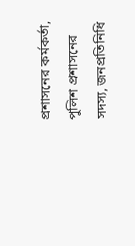প্রশাসনের কর্মকর্তা, পুলিশ প্রশাসনের সদস্য, জনপ্রতিনিধি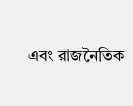এবং রাজনৈতিক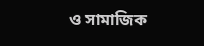ও সামাজিক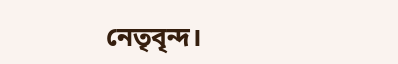নেতৃবৃন্দ।